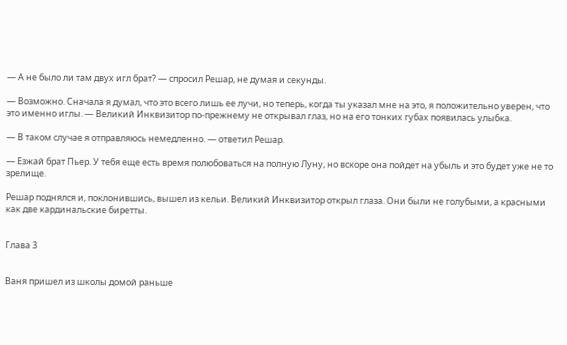— А не было ли там двух игл брат? — спросил Решар, не думая и секунды.

— Возможно. Сначала я думал, что это всего лишь ее лучи, но теперь, когда ты указал мне на это, я положительно уверен, что это именно иглы. — Великий Инквизитор по-прежнему не открывал глаз, но на его тонких губах появилась улыбка.

— В таком случае я отправляюсь немедленно. — ответил Решар.

— Езжай брат Пьер. У тебя еще есть время полюбоваться на полную Луну, но вскоре она пойдет на убыль и это будет уже не то зрелище.

Решар поднялся и, поклонившись, вышел из кельи. Великий Инквизитор открыл глаза. Они были не голубыми, а красными как две кардинальские биретты.


Глава 3


Ваня пришел из школы домой раньше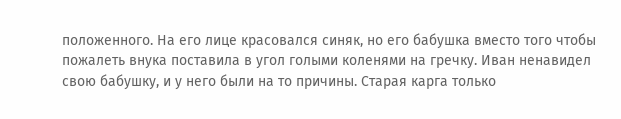положенного. На его лице красовался синяк, но его бабушка вместо того чтобы пожалеть внука поставила в угол голыми коленями на гречку. Иван ненавидел свою бабушку, и у него были на то причины. Старая карга только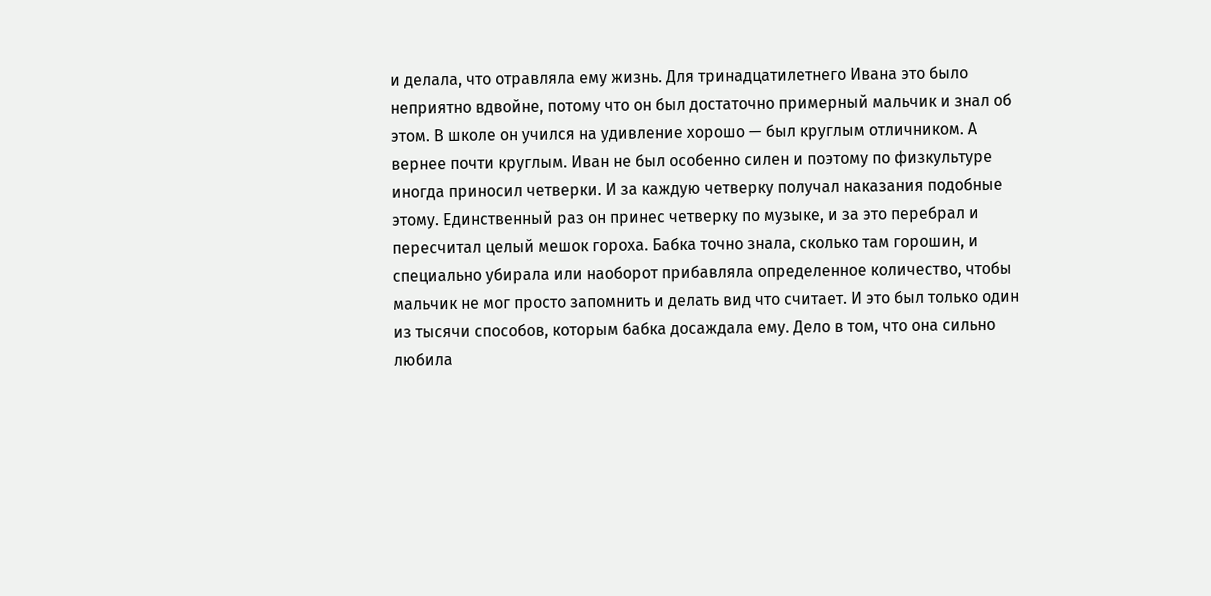и делала, что отравляла ему жизнь. Для тринадцатилетнего Ивана это было неприятно вдвойне, потому что он был достаточно примерный мальчик и знал об этом. В школе он учился на удивление хорошо — был круглым отличником. А вернее почти круглым. Иван не был особенно силен и поэтому по физкультуре иногда приносил четверки. И за каждую четверку получал наказания подобные этому. Единственный раз он принес четверку по музыке, и за это перебрал и пересчитал целый мешок гороха. Бабка точно знала, сколько там горошин, и специально убирала или наоборот прибавляла определенное количество, чтобы мальчик не мог просто запомнить и делать вид что считает. И это был только один из тысячи способов, которым бабка досаждала ему. Дело в том, что она сильно любила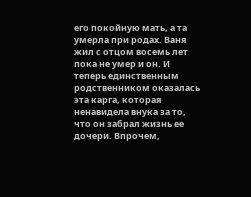его покойную мать, а та умерла при родах. Ваня жил с отцом восемь лет пока не умер и он. И теперь единственным родственником оказалась эта карга, которая ненавидела внука за то, что он забрал жизнь ее дочери. Впрочем,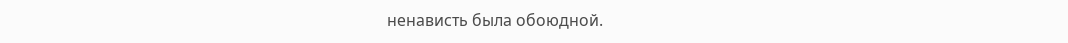ненависть была обоюдной.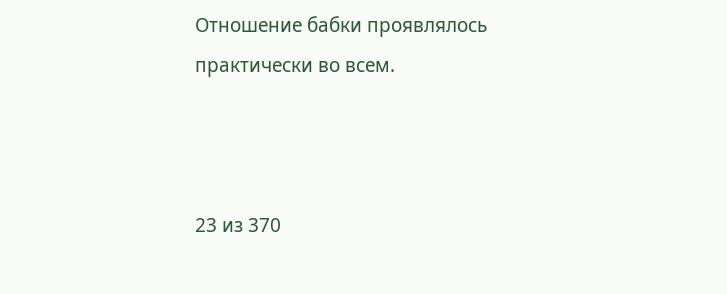Отношение бабки проявлялось практически во всем.



23 из 370